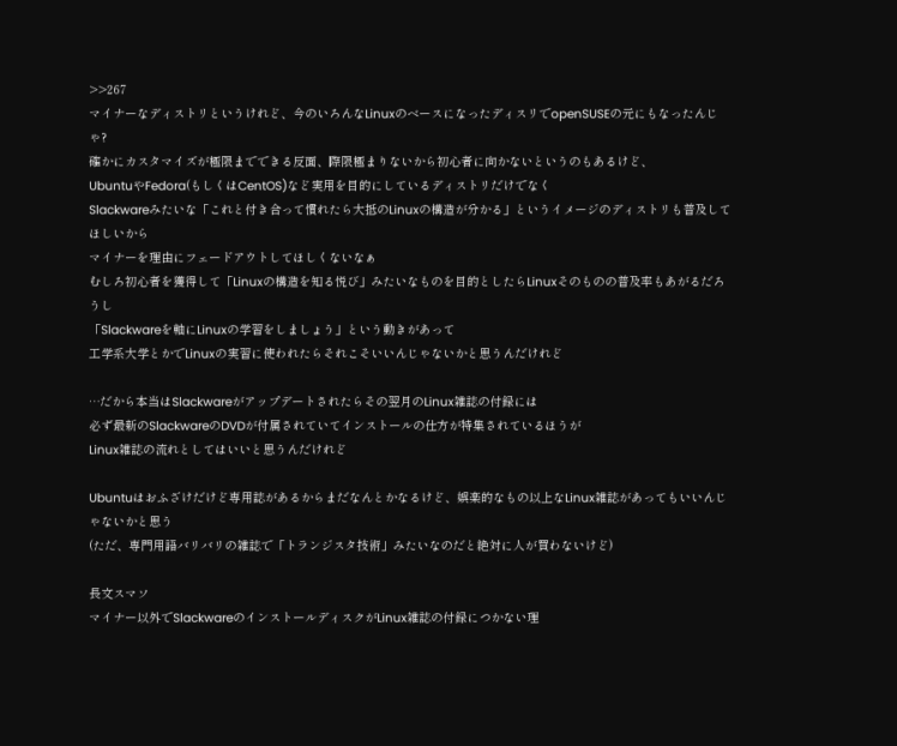>>267
マイナーなディストリというけれど、今のいろんなLinuxのベースになったディスリでopenSUSEの元にもなったんじゃ?
確かにカスタマイズが極限までできる反面、際限極まりないから初心者に向かないというのもあるけど、
UbuntuやFedora(もしくはCentOS)など実用を目的にしているディストリだけでなく
Slackwareみたいな「これと付き合って慣れたら大抵のLinuxの構造が分かる」というイメージのディストリも普及してほしいから
マイナーを理由にフェードアウトしてほしくないなぁ
むしろ初心者を獲得して「Linuxの構造を知る悦び」みたいなものを目的としたらLinuxそのものの普及率もあがるだろうし
「Slackwareを軸にLinuxの学習をしましょう」という動きがあって
工学系大学とかでLinuxの実習に使われたらそれこそいいんじゃないかと思うんだけれど

…だから本当はSlackwareがアップデートされたらその翌月のLinux雑誌の付録には
必ず最新のSlackwareのDVDが付属されていてインストールの仕方が特集されているほうが
Linux雑誌の流れとしてはいいと思うんだけれど

Ubuntuはおふざけだけど専用誌があるからまだなんとかなるけど、娯楽的なもの以上なLinux雑誌があってもいいんじゃないかと思う
(ただ、専門用語バリバリの雑誌で「トランジスタ技術」みたいなのだと絶対に人が買わないけど)

長文スマソ
マイナー以外でSlackwareのインストールディスクがLinux雑誌の付録につかない理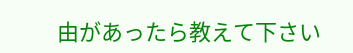由があったら教えて下さい